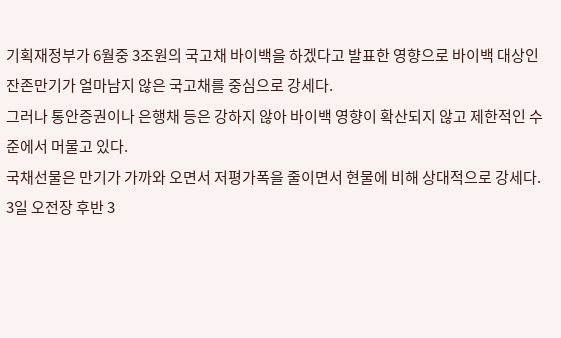기획재정부가 6월중 3조원의 국고채 바이백을 하겠다고 발표한 영향으로 바이백 대상인 잔존만기가 얼마남지 않은 국고채를 중심으로 강세다.
그러나 통안증권이나 은행채 등은 강하지 않아 바이백 영향이 확산되지 않고 제한적인 수준에서 머물고 있다.
국채선물은 만기가 가까와 오면서 저평가폭을 줄이면서 현물에 비해 상대적으로 강세다.
3일 오전장 후반 3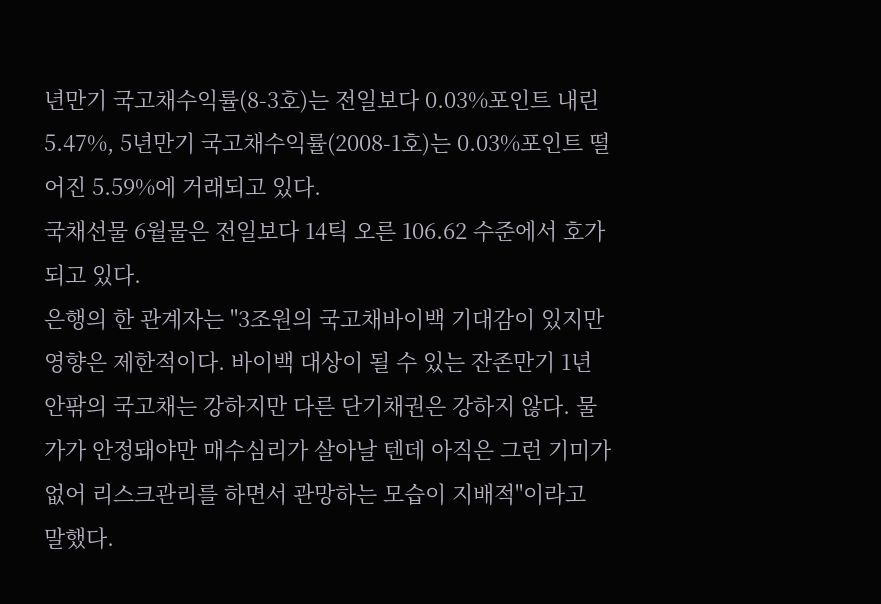년만기 국고채수익률(8-3호)는 전일보다 0.03%포인트 내린 5.47%, 5년만기 국고채수익률(2008-1호)는 0.03%포인트 떨어진 5.59%에 거래되고 있다.
국채선물 6월물은 전일보다 14틱 오른 106.62 수준에서 호가되고 있다.
은행의 한 관계자는 "3조원의 국고채바이백 기대감이 있지만 영향은 제한적이다. 바이백 대상이 될 수 있는 잔존만기 1년 안팎의 국고채는 강하지만 다른 단기채권은 강하지 않다. 물가가 안정돼야만 매수심리가 살아날 텐데 아직은 그런 기미가 없어 리스크관리를 하면서 관망하는 모습이 지배적"이라고 말했다.